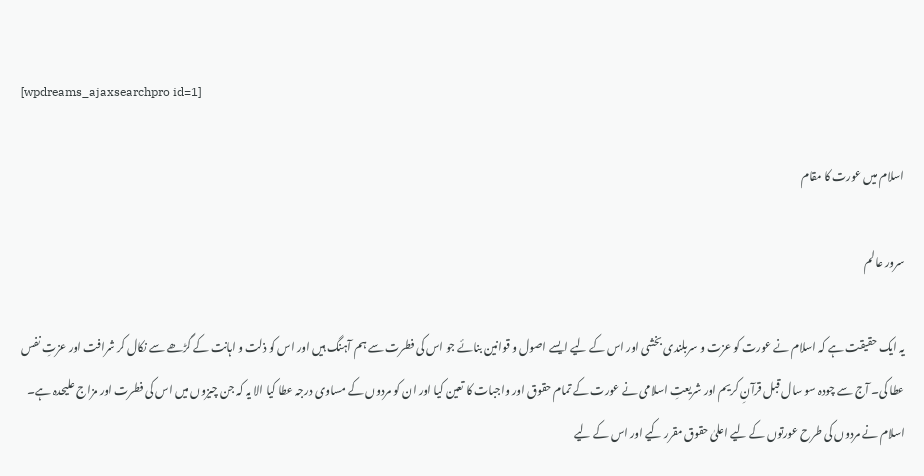[wpdreams_ajaxsearchpro id=1]

اسلام میں عورت کا مقام

سرور عالم

یہ ایک حقیقت ہے کہ اسلام نے عورت کو عزت و سربلندی بخشی اور اس کے لیے ایسے اصول و قوانین بنائے جو اس کی فطرت سے ہم آہنگ ہیں اور اس کو ذلت و اہانت کے گڑھے سے نکال کر شرافت اور عزتِ نفس عطا کی۔ آج سے چودہ سو سال قبل قرآنِ کریم اور شریعتِ اسلامی نے عورت کے تمام حقوق اور واجبات کا تعین کیا اور ان کو مردوں کے مساوی درجہ عطا کیا الا یہ کہ جن چیزوں میں اس کی فطرت اور مزاج علیحدہ ہے۔ اسلام نے مردوں کی طرح عورتوں کے لیے اعلیٰ حقوق مقرر کیے اور اس کے لیے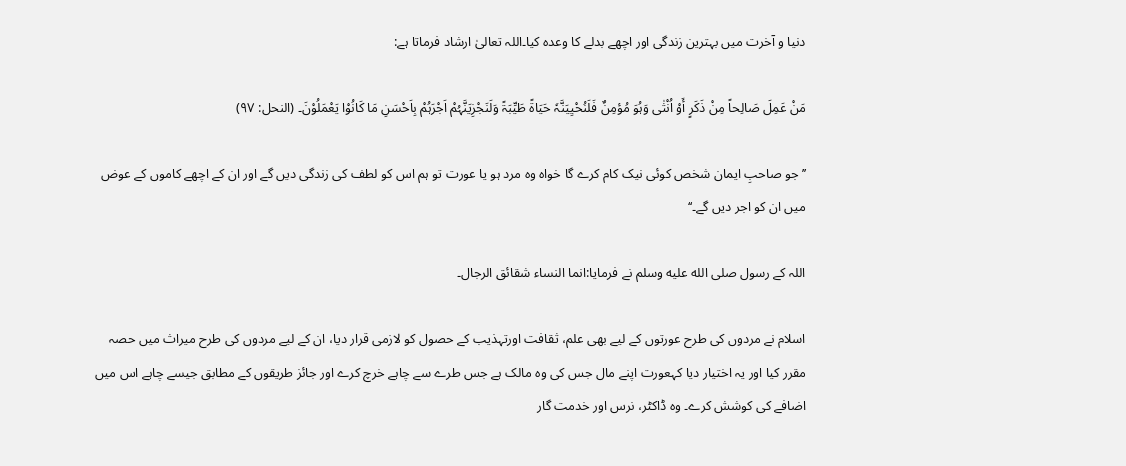دنیا و آخرت میں بہترین زندگی اور اچھے بدلے کا وعدہ کیا۔اللہ تعالیٰ ارشاد فرماتا ہے:

مَنْ عَمِلَ صَالِحاً مِنْ ذَکَرٍ أَوْ اُنْثٰی وَہُوَ مُؤمِنٌ فَلَنُحْیِیَنَّہٗ حَیَاۃً طَیِّبَۃً وَلَنَجْزِیَنَّہُمْ اَجْرَہُمْ بِاَحْسَنِ مَا کَانُوْا یَعْمَلُوْنَ۔ (النحل: ۹۷)

’’جو صاحبِ ایمان شخص کوئی نیک کام کرے گا خواہ وہ مرد ہو یا عورت تو ہم اس کو لطف کی زندگی دیں گے اور ان کے اچھے کاموں کے عوض میں ان کو اجر دیں گے۔‘‘

اللہ کے رسول صلى الله عليه وسلم نے فرمایا:انما النساء شقائق الرجال۔

اسلام نے مردوں کی طرح عورتوں کے لیے بھی علم، ثقافت اورتہذیب کے حصول کو لازمی قرار دیا، ان کے لیے مردوں کی طرح میراث میں حصہ مقرر کیا اور یہ اختیار دیا کہعورت اپنے مال جس کی وہ مالک ہے جس طرے سے چاہے خرچ کرے اور جائز طریقوں کے مطابق جیسے چاہے اس میں اضافے کی کوشش کرے۔ وہ ڈاکٹر، نرس اور خدمت گار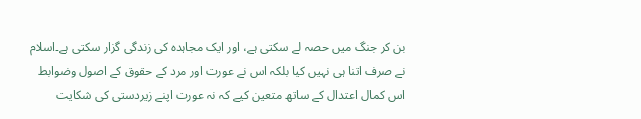بن کر جنگ میں حصہ لے سکتی ہے، اور ایک مجاہدہ کی زندگی گزار سکتی ہے۔اسلام نے صرف اتنا ہی نہیں کیا بلکہ اس نے عورت اور مرد کے حقوق کے اصول وضوابط اس کمال اعتدال کے ساتھ متعین کیے کہ نہ عورت اپنے زیردستی کی شکایت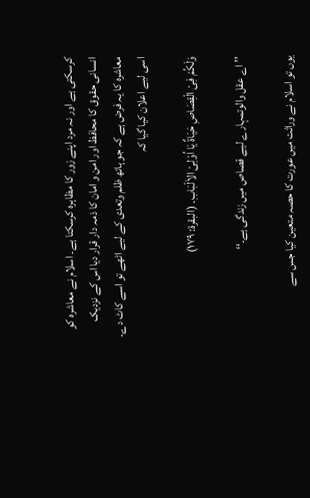کرسکتی ہے اور نہ مرد اپنے زور کا مظاہرہ کرسکتا ہے۔ اسلام نے معاشرہ کو انسانی حقوق کا محافظ اور امن و امان کا ذمہ دار قرار دیا اس کے نزدیک معاشرہ کا یہ فرض ہے کہ جو ہاتھ ظلم وتعدی کے لیے اٹھے تو اسے کاٹ دے۔ اسی لیے اعلان کیا گیا کہ

وَلَکُمْ فِیْ الْقِصَاصِ حَیَاۃٌ یَا اُوْلِیْ الاَلْبَابِ۔ (البقرۃ: ۱۷۹)

’’ اے عقل والوتمہارے لیے قصاص میں زندگی ہے۔‘‘

یوں تو اسلام نے وراثت میں عورت کا حصہ متعین کیا جس سے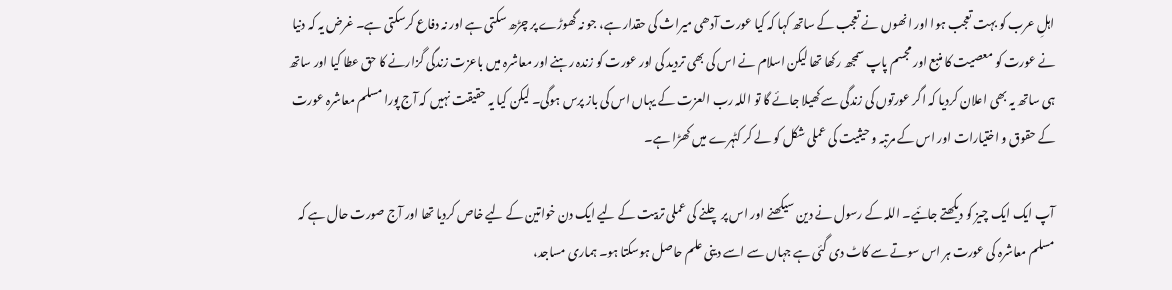اہلِ عرب کو بہت تعجب ہوا اور انھوں نے تعجب کے ساتھ کہا کہ کیا عورت آدھی میراث کی حقدار ہے، جو نہ گھوڑے پر چڑھ سکتی ہے اور نہ دفاع کرسکتی ہے۔ غرض یہ کہ دنیا نے عورت کو معصیت کا منبع اور مجسم پاپ سمجھ رکھا تھا لیکن اسلام نے اس کی بھی تردید کی اور عورت کو زندہ رہنے اور معاشرہ میں باعزت زندگی گزارنے کا حق عطا کیا اور ساتھ ہی ساتھ یہ بھی اعلان کردیا کہ اگر عورتوں کی زندگی سے کھیلا جائے گا تو اللہ رب العزت کے یہاں اس کی باز پرس ہوگی۔ لیکن کیا یہ حقیقت نہیں کہ آج پورا مسلم معاشرہ عورت کے حقوق و اختیارات اور اس کے مرتبہ و حیثیت کی عملی شکل کو لے کر کٹہرے میں کھڑا ہے۔

آپ ایک ایک چیز کو دیکھتے جائیے۔ اللہ کے رسول نے دین سیکھنے اور اس پر چلنے کی عملی تربیت کے لیے ایک دن خواتین کے لیے خاص کردیا تھا اور آج صورت حال ہے کہ مسلم معاشرہ کی عورت ہر اس سوتے سے کاٹ دی گئی ہے جہاں سے اسے دینی علم حاصل ہوسکتا ہو۔ ہماری مساجد،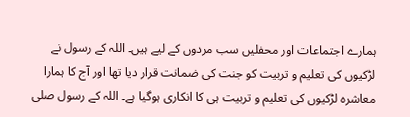ہمارے اجتماعات اور محفلیں سب مردوں کے لیے ہیں۔ اللہ کے رسول نے لڑکیوں کی تعلیم و تربیت کو جنت کی ضمانت قرار دیا تھا اور آج کا ہمارا معاشرہ لڑکیوں کی تعلیم و تربیت ہی کا انکاری ہوگیا ہے۔ اللہ کے رسول صلى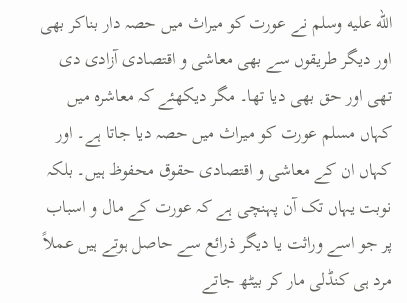الله عليه وسلم نے عورت کو میراث میں حصہ دار بناکر بھی اور دیگر طریقوں سے بھی معاشی و اقتصادی آزادی دی تھی اور حق بھی دیا تھا۔ مگر دیکھئے کہ معاشرہ میں کہاں مسلم عورت کو میراث میں حصہ دیا جاتا ہے۔ اور کہاں ان کے معاشی و اقتصادی حقوق محفوظ ہیں۔ بلکہ نوبت یہاں تک آن پہنچی ہے کہ عورت کے مال و اسباب پر جو اسے وراثت یا دیگر ذرائع سے حاصل ہوتے ہیں عملاً مرد ہی کنڈلی مار کر بیٹھ جاتے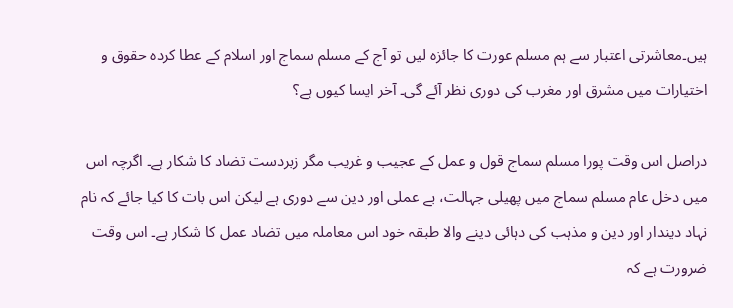ہیں۔معاشرتی اعتبار سے ہم مسلم عورت کا جائزہ لیں تو آج کے مسلم سماج اور اسلام کے عطا کردہ حقوق و اختیارات میں مشرق اور مغرب کی دوری نظر آئے گی۔ آخر ایسا کیوں ہے؟

دراصل اس وقت پورا مسلم سماج قول و عمل کے عجیب و غریب مگر زبردست تضاد کا شکار ہے۔ اگرچہ اس میں دخل عام مسلم سماج میں پھیلی جہالت، بے عملی اور دین سے دوری ہے لیکن اس بات کا کیا جائے کہ نام نہاد دیندار اور دین و مذہب کی دہائی دینے والا طبقہ خود اس معاملہ میں تضاد عمل کا شکار ہے۔ اس وقت ضرورت ہے کہ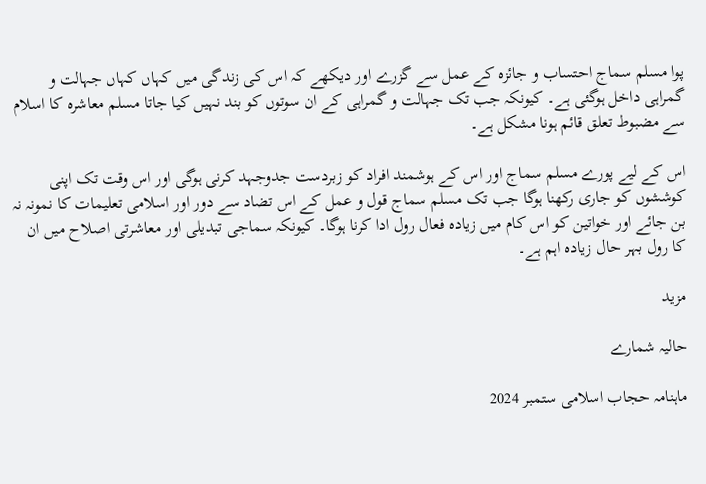پوا مسلم سماج احتساب و جائزہ کے عمل سے گزرے اور دیکھے کہ اس کی زندگی میں کہاں کہاں جہالت و گمراہی داخل ہوگئی ہے۔ کیونکہ جب تک جہالت و گمراہی کے ان سوتوں کو بند نہیں کیا جاتا مسلم معاشرہ کا اسلام سے مضبوط تعلق قائم ہونا مشکل ہے۔

اس کے لیے پورے مسلم سماج اور اس کے ہوشمند افراد کو زبردست جدوجہد کرنی ہوگی اور اس وقت تک اپنی کوششوں کو جاری رکھنا ہوگا جب تک مسلم سماج قول و عمل کے اس تضاد سے دور اور اسلامی تعلیمات کا نمونہ نہ بن جائے اور خواتین کو اس کام میں زیادہ فعال رول ادا کرنا ہوگا۔ کیونکہ سماجی تبدیلی اور معاشرتی اصلاح میں ان کا رول بہر حال زیادہ اہم ہے۔

مزید

حالیہ شمارے

ماہنامہ حجاب اسلامی ستمبر 2024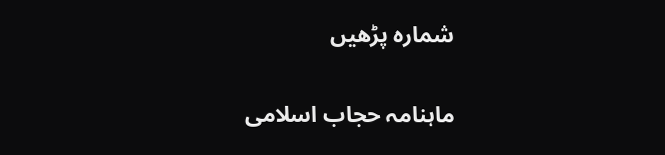شمارہ پڑھیں

ماہنامہ حجاب اسلامی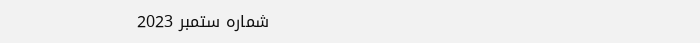شمارہ ستمبر 2023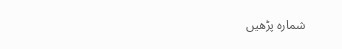شمارہ پڑھیں